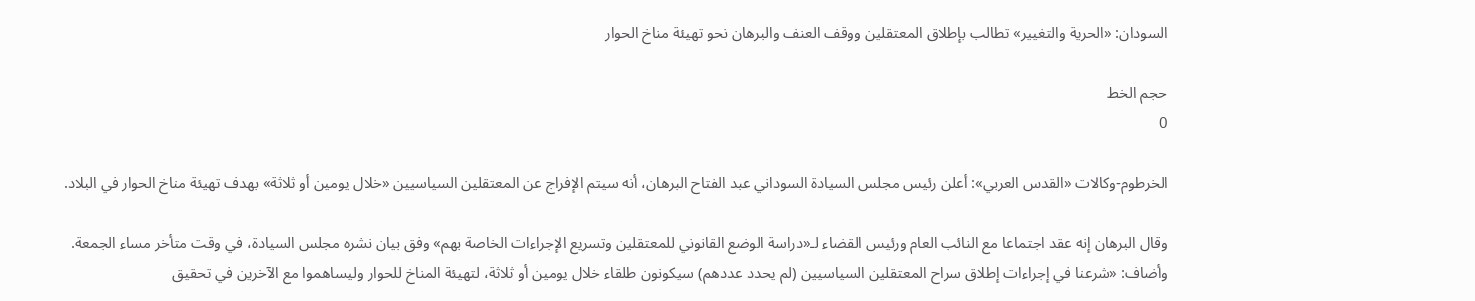السودان: «الحرية والتغيير» تطالب بإطلاق المعتقلين ووقف العنف والبرهان نحو تهيئة مناخ الحوار

حجم الخط
0

الخرطوم-وكالات «القدس العربي»: أعلن رئيس مجلس السيادة السوداني عبد الفتاح البرهان، أنه سيتم الإفراج عن المعتقلين السياسيين «خلال يومين أو ثلاثة» بهدف تهيئة مناخ الحوار في البلاد.

وقال البرهان إنه عقد اجتماعا مع النائب العام ورئيس القضاء لـ«دراسة الوضع القانوني للمعتقلين وتسريع الإجراءات الخاصة بهم» وفق بيان نشره مجلس السيادة، في وقت متأخر مساء الجمعة.
وأضاف: «شرعنا في إجراءات إطلاق سراح المعتقلين السياسيين (لم يحدد عددهم) سيكونون طلقاء خلال يومين أو ثلاثة، لتهيئة المناخ للحوار وليساهموا مع الآخرين في تحقيق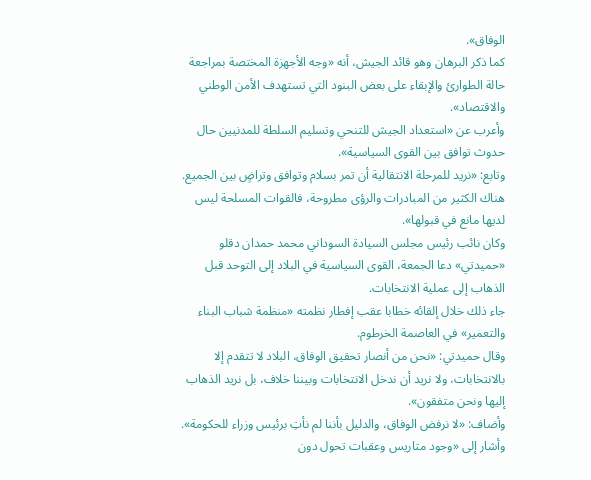الوفاق».
كما ذكر البرهان وهو قائد الجيش، أنه «وجه الأجهزة المختصة بمراجعة حالة الطوارئ والإبقاء على بعض البنود التي تستهدف الأمن الوطني والاقتصاد».
وأعرب عن «استعداد الجيش للتنحي وتسليم السلطة للمدنيين حال حدوث توافق بين القوى السياسية».
وتابع: «نريد للمرحلة الانتقالية أن تمر بسلام وتوافق وتراضٍ بين الجميع. هناك الكثير من المبادرات والرؤى مطروحة، فالقوات المسلحة ليس لديها مانع في قبولها».
وكان نائب رئيس مجلس السيادة السوداني محمد حمدان دقلو «حميدتي» دعا الجمعة، القوى السياسية في البلاد إلى التوحد قبل الذهاب إلى عملية الانتخابات.
جاء ذلك خلال إلقائه خطابا عقب إفطار نظمته «منظمة شباب البناء والتعمير» في العاصمة الخرطوم.
وقال حميدتي: «نحن من أنصار تحقيق الوفاق، البلاد لا تتقدم إلا بالانتخابات، ولا نريد أن ندخل الانتخابات وبيننا خلاف، بل نريد الذهاب إليها ونحن متفقون».
وأضاف: «لا نرفض الوفاق، والدليل بأننا لم نأتِ برئيس وزراء للحكومة».
وأشار إلى «وجود متاريس وعقبات تحول دون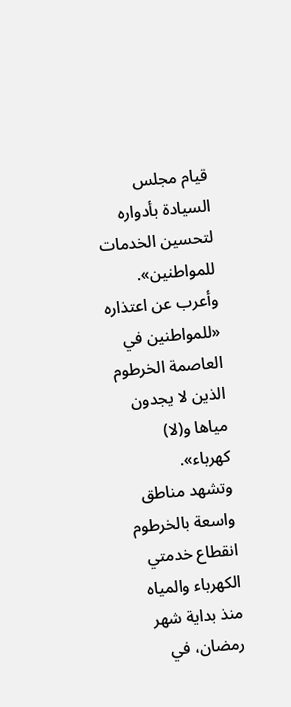قيام مجلس السيادة بأدواره لتحسين الخدمات للمواطنين».
وأعرب عن اعتذاره «للمواطنين في العاصمة الخرطوم الذين لا يجدون مياها و(لا) كهرباء».
وتشهد مناطق واسعة بالخرطوم انقطاع خدمتي الكهرباء والمياه منذ بداية شهر رمضان، في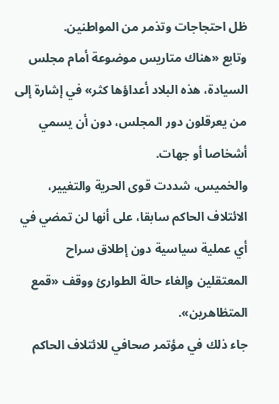ظل احتجاجات وتذمر من المواطنين.
وتابع «هناك متاريس موضوعة أمام مجلس السيادة، هذه البلاد أعداؤها كثر» في إشارة إلى من يعرقلون دور المجلس، دون أن يسمي أشخاصا أو جهات.
والخميس، شددت قوى الحرية والتغيير، الائتلاف الحاكم سابقا، على أنها لن تمضي في أي عملية سياسية دون إطلاق سراح المعتقلين وإلغاء حالة الطوارئ ووقف «قمع المتظاهرين».
جاء ذلك في مؤتمر صحافي للائتلاف الحاكم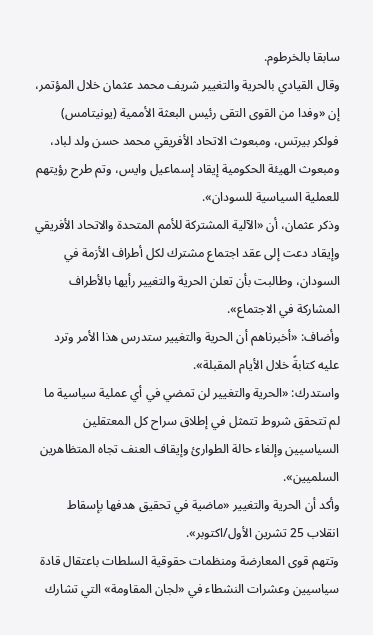سابقا بالخرطوم.
وقال القيادي بالحرية والتغيير شريف محمد عثمان خلال المؤتمر، إن «وفدا من القوى التقى رئيس البعثة الأممية (يونيتامس) فولكر بيرتس، ومبعوث الاتحاد الأفريقي محمد حسن ولد لباد، ومبعوث الهيئة الحكومية إيقاد إسماعيل وايس، وتم طرح رؤيتهم للعملية السياسية للسودان».
وذكر عثمان، أن «الآلية المشتركة للأمم المتحدة والاتحاد الأفريقي وإيقاد دعت إلى عقد اجتماع مشترك لكل أطراف الأزمة في السودان، وطالبت بأن تعلن الحرية والتغيير رأيها بالأطراف المشاركة في الاجتماع».
وأضاف: «أخبرناهم أن الحرية والتغيير ستدرس هذا الأمر وترد عليه كتابةً خلال الأيام المقبلة».
واستدرك: «الحرية والتغيير لن تمضي في أي عملية سياسية ما لم تتحقق شروط تتمثل في إطلاق سراح كل المعتقلين السياسيين وإلغاء حالة الطوارئ وإيقاف العنف تجاه المتظاهرين السلميين».
وأكد أن الحرية والتغيير «ماضية في تحقيق هدفها بإسقاط انقلاب 25 تشرين الأول/اكتوبر».
وتتهم قوى المعارضة ومنظمات حقوقية السلطات باعتقال قادة سياسيين وعشرات النشطاء في «لجان المقاومة» التي تشارك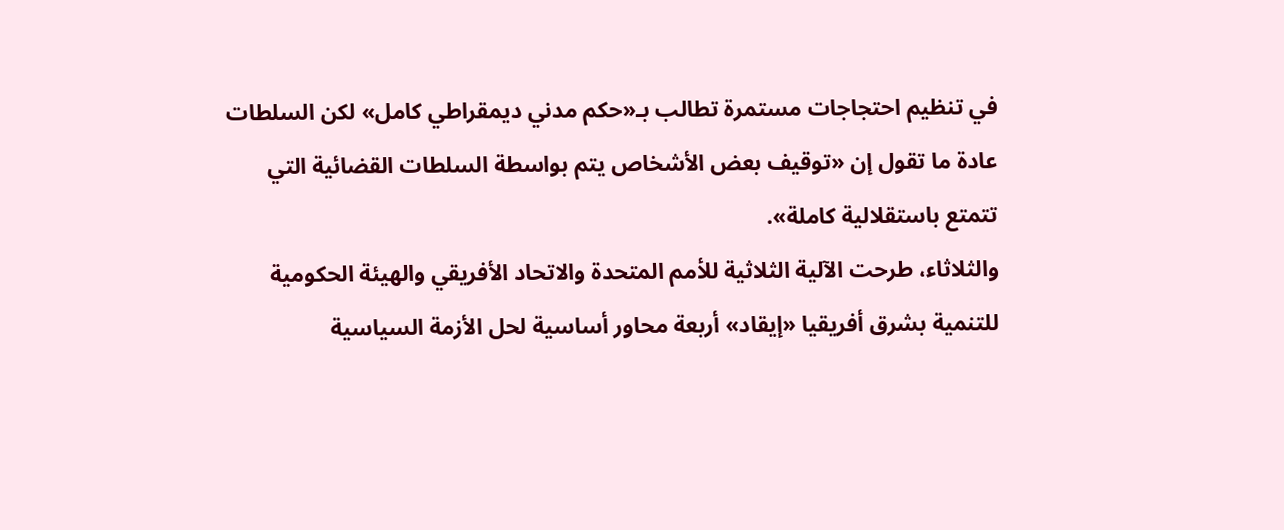في تنظيم احتجاجات مستمرة تطالب بـ«حكم مدني ديمقراطي كامل» لكن السلطات عادة ما تقول إن «توقيف بعض الأشخاص يتم بواسطة السلطات القضائية التي تتمتع باستقلالية كاملة».
والثلاثاء، طرحت الآلية الثلاثية للأمم المتحدة والاتحاد الأفريقي والهيئة الحكومية للتنمية بشرق أفريقيا «إيقاد» أربعة محاور أساسية لحل الأزمة السياسية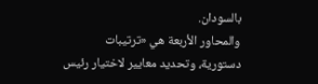بالسودان.
والمحاور الأربعة هي «ترتيبات دستورية، وتحديد معايير لاختيار رئيس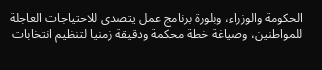الحكومة والوزراء، وبلورة برنامج عمل يتصدى للاحتياجات العاجلة للمواطنين، وصياغة خطة محكمة ودقيقة زمنيا لتنظيم انتخابات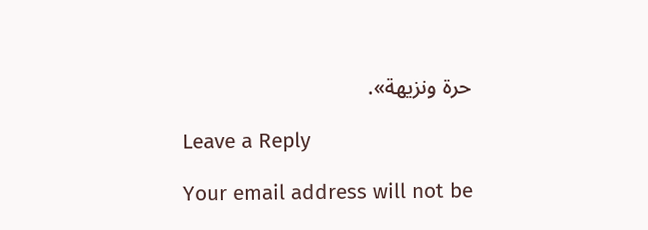حرة ونزيهة».

Leave a Reply

Your email address will not be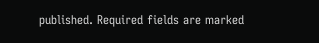published. Required fields are marked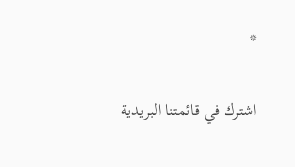*

اشترك في قائمتنا البريدية